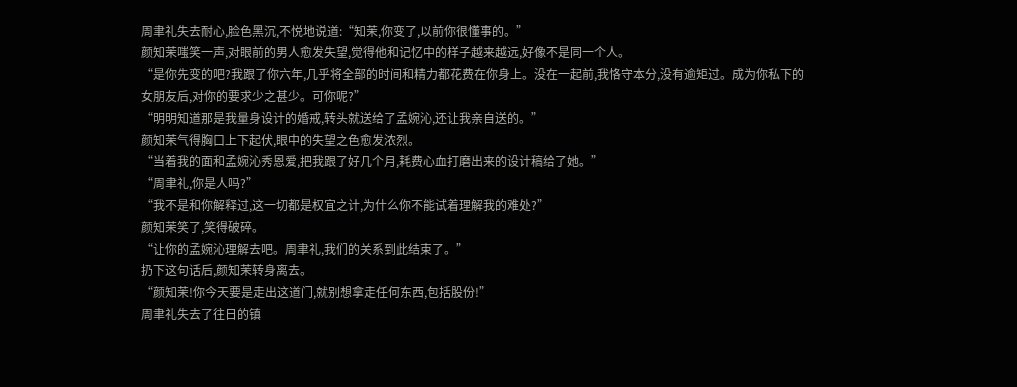周聿礼失去耐心,脸色黑沉,不悦地说道:“知茉,你变了,以前你很懂事的。”
颜知茉嗤笑一声,对眼前的男人愈发失望,觉得他和记忆中的样子越来越远,好像不是同一个人。
“是你先变的吧?我跟了你六年,几乎将全部的时间和精力都花费在你身上。没在一起前,我恪守本分,没有逾矩过。成为你私下的女朋友后,对你的要求少之甚少。可你呢?”
“明明知道那是我量身设计的婚戒,转头就送给了孟婉沁,还让我亲自送的。”
颜知茉气得胸口上下起伏,眼中的失望之色愈发浓烈。
“当着我的面和孟婉沁秀恩爱,把我跟了好几个月,耗费心血打磨出来的设计稿给了她。”
“周聿礼,你是人吗?”
“我不是和你解释过,这一切都是权宜之计,为什么你不能试着理解我的难处?”
颜知茉笑了,笑得破碎。
“让你的孟婉沁理解去吧。周聿礼,我们的关系到此结束了。”
扔下这句话后,颜知茉转身离去。
“颜知茉!你今天要是走出这道门,就别想拿走任何东西,包括股份!”
周聿礼失去了往日的镇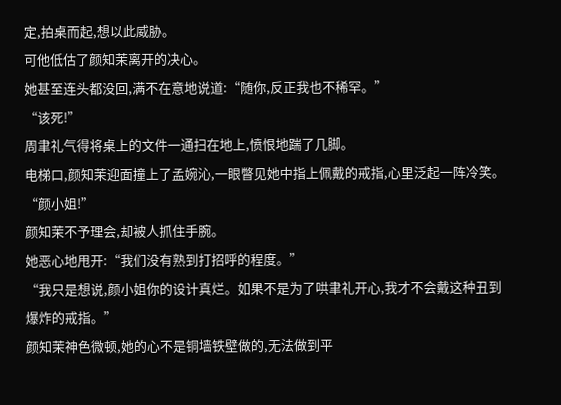定,拍桌而起,想以此威胁。
可他低估了颜知茉离开的决心。
她甚至连头都没回,满不在意地说道:“随你,反正我也不稀罕。”
“该死!”
周聿礼气得将桌上的文件一通扫在地上,愤恨地踹了几脚。
电梯口,颜知茉迎面撞上了孟婉沁,一眼瞥见她中指上佩戴的戒指,心里泛起一阵冷笑。
“颜小姐!”
颜知茉不予理会,却被人抓住手腕。
她恶心地甩开:“我们没有熟到打招呼的程度。”
“我只是想说,颜小姐你的设计真烂。如果不是为了哄聿礼开心,我才不会戴这种丑到爆炸的戒指。”
颜知茉神色微顿,她的心不是铜墙铁壁做的,无法做到平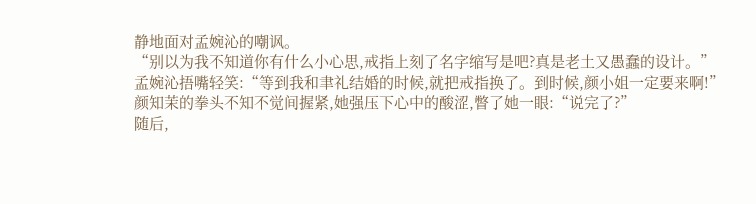静地面对孟婉沁的嘲讽。
“别以为我不知道你有什么小心思,戒指上刻了名字缩写是吧?真是老土又愚蠢的设计。”
孟婉沁捂嘴轻笑:“等到我和聿礼结婚的时候,就把戒指换了。到时候,颜小姐一定要来啊!”
颜知茉的拳头不知不觉间握紧,她强压下心中的酸涩,瞥了她一眼:“说完了?”
随后,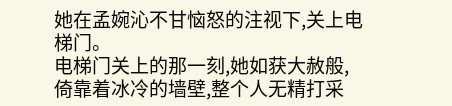她在孟婉沁不甘恼怒的注视下,关上电梯门。
电梯门关上的那一刻,她如获大赦般,倚靠着冰冷的墙壁,整个人无精打采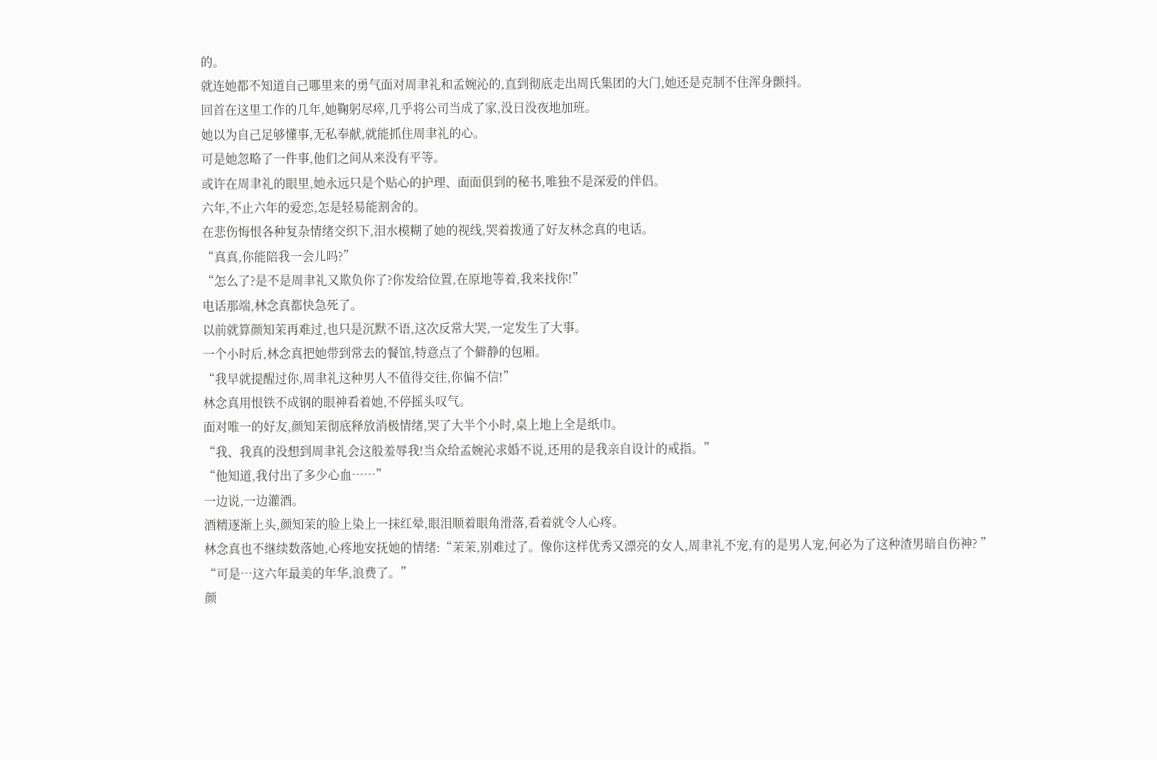的。
就连她都不知道自己哪里来的勇气面对周聿礼和孟婉沁的,直到彻底走出周氏集团的大门,她还是克制不住浑身颤抖。
回首在这里工作的几年,她鞠躬尽瘁,几乎将公司当成了家,没日没夜地加班。
她以为自己足够懂事,无私奉献,就能抓住周聿礼的心。
可是她忽略了一件事,他们之间从来没有平等。
或许在周聿礼的眼里,她永远只是个贴心的护理、面面俱到的秘书,唯独不是深爱的伴侣。
六年,不止六年的爱恋,怎是轻易能割舍的。
在悲伤悔恨各种复杂情绪交织下,泪水模糊了她的视线,哭着拨通了好友林念真的电话。
“真真,你能陪我一会儿吗?”
“怎么了?是不是周聿礼又欺负你了?你发给位置,在原地等着,我来找你!”
电话那端,林念真都快急死了。
以前就算颜知茉再难过,也只是沉默不语,这次反常大哭,一定发生了大事。
一个小时后,林念真把她带到常去的餐馆,特意点了个僻静的包厢。
“我早就提醒过你,周聿礼这种男人不值得交往,你偏不信!”
林念真用恨铁不成钢的眼神看着她,不停摇头叹气。
面对唯一的好友,颜知茉彻底释放消极情绪,哭了大半个小时,桌上地上全是纸巾。
“我、我真的没想到周聿礼会这般羞辱我!当众给孟婉沁求婚不说,还用的是我亲自设计的戒指。”
“他知道,我付出了多少心血……”
一边说,一边灌酒。
酒精逐渐上头,颜知茉的脸上染上一抹红晕,眼泪顺着眼角滑落,看着就令人心疼。
林念真也不继续数落她,心疼地安抚她的情绪:“茉茉,别难过了。像你这样优秀又漂亮的女人,周聿礼不宠,有的是男人宠,何必为了这种渣男暗自伤神? ”
“可是…这六年最美的年华,浪费了。”
颜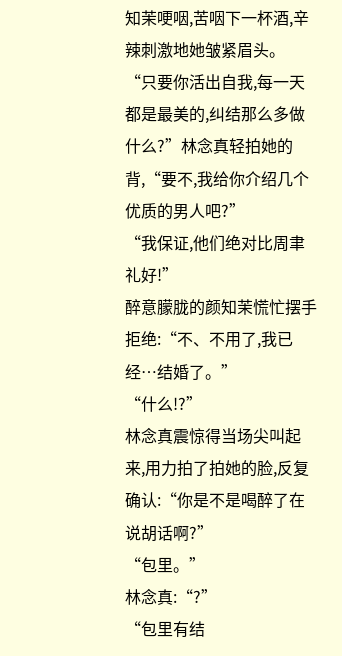知茉哽咽,苦咽下一杯酒,辛辣刺激地她皱紧眉头。
“只要你活出自我,每一天都是最美的,纠结那么多做什么?”林念真轻拍她的背,“要不,我给你介绍几个优质的男人吧?”
“我保证,他们绝对比周聿礼好!”
醉意朦胧的颜知茉慌忙摆手拒绝:“不、不用了,我已经…结婚了。”
“什么!?”
林念真震惊得当场尖叫起来,用力拍了拍她的脸,反复确认:“你是不是喝醉了在说胡话啊?”
“包里。”
林念真:“?”
“包里有结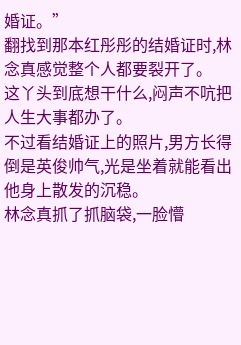婚证。”
翻找到那本红彤彤的结婚证时,林念真感觉整个人都要裂开了。
这丫头到底想干什么,闷声不吭把人生大事都办了。
不过看结婚证上的照片,男方长得倒是英俊帅气,光是坐着就能看出他身上散发的沉稳。
林念真抓了抓脑袋,一脸懵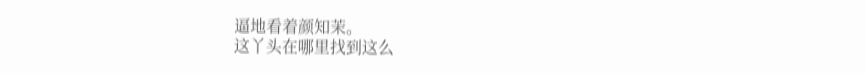逼地看着颜知茉。
这丫头在哪里找到这么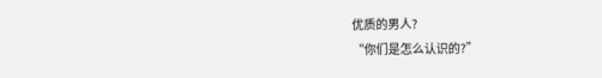优质的男人?
“你们是怎么认识的?”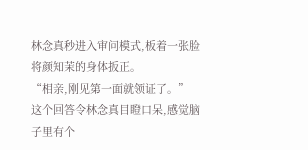林念真秒进入审问模式,板着一张脸将颜知茉的身体扳正。
“相亲,刚见第一面就领证了。”
这个回答令林念真目瞪口呆,感觉脑子里有个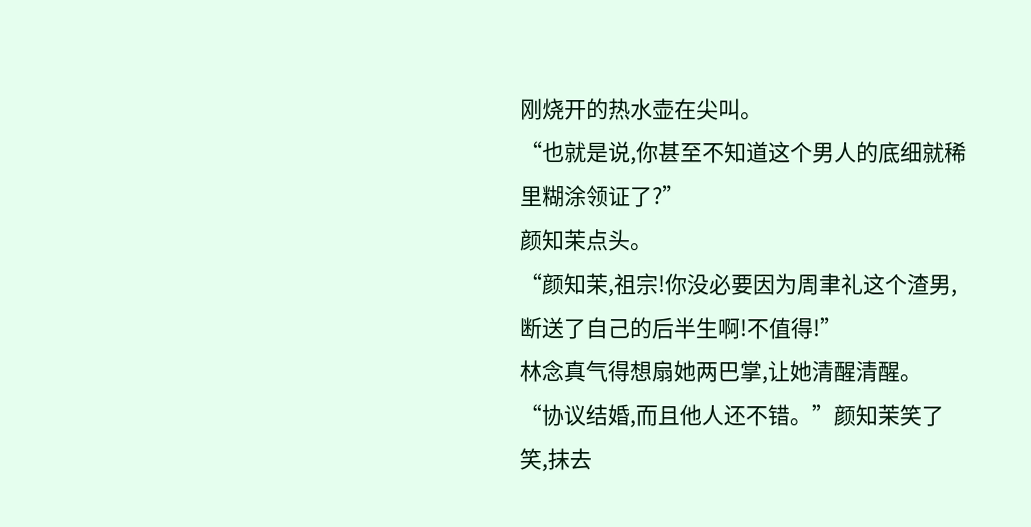刚烧开的热水壶在尖叫。
“也就是说,你甚至不知道这个男人的底细就稀里糊涂领证了?”
颜知茉点头。
“颜知茉,祖宗!你没必要因为周聿礼这个渣男,断送了自己的后半生啊!不值得!”
林念真气得想扇她两巴掌,让她清醒清醒。
“协议结婚,而且他人还不错。”颜知茉笑了笑,抹去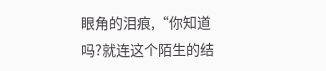眼角的泪痕,“你知道吗?就连这个陌生的结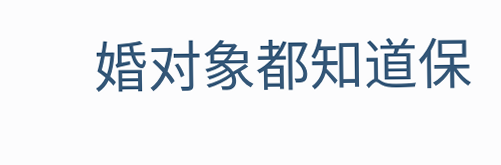婚对象都知道保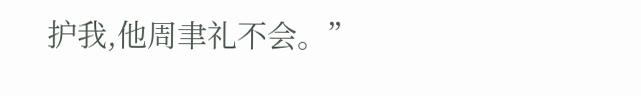护我,他周聿礼不会。”